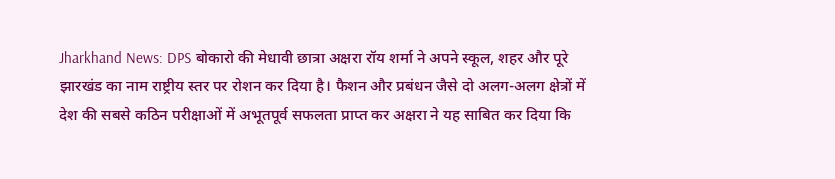Jharkhand News: DPS बोकारो की मेधावी छात्रा अक्षरा रॉय शर्मा ने अपने स्कूल, शहर और पूरे झारखंड का नाम राष्ट्रीय स्तर पर रोशन कर दिया है। फैशन और प्रबंधन जैसे दो अलग-अलग क्षेत्रों में देश की सबसे कठिन परीक्षाओं में अभूतपूर्व सफलता प्राप्त कर अक्षरा ने यह साबित कर दिया कि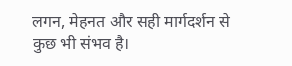लगन, मेहनत और सही मार्गदर्शन से कुछ भी संभव है।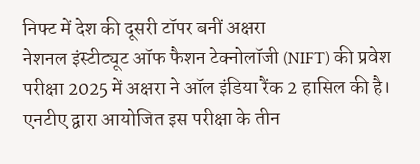निफ्ट में देश की दूसरी टॉपर बनीं अक्षरा
नेशनल इंस्टीट्यूट ऑफ फैशन टेक्नोलॉजी (NIFT) की प्रवेश परीक्षा 2025 में अक्षरा ने ऑल इंडिया रैंक 2 हासिल की है। एनटीए द्वारा आयोजित इस परीक्षा के तीन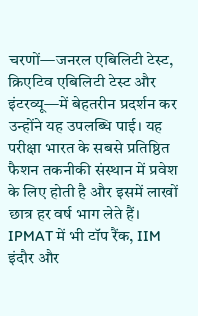चरणों—जनरल एबिलिटी टेस्ट, क्रिएटिव एबिलिटी टेस्ट और इंटरव्यू—में बेहतरीन प्रदर्शन कर उन्होंने यह उपलब्धि पाई। यह परीक्षा भारत के सबसे प्रतिष्ठित फैशन तकनीकी संस्थान में प्रवेश के लिए होती है और इसमें लाखों छात्र हर वर्ष भाग लेते हैं।
IPMAT में भी टॉप रैंक, IIM इंदौर और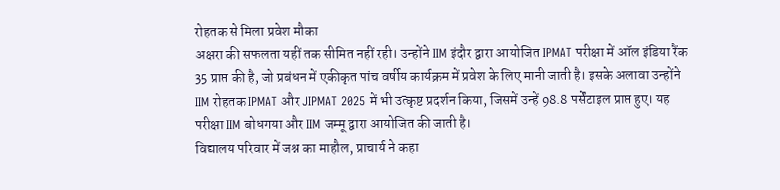रोहतक से मिला प्रवेश मौका
अक्षरा की सफलता यहीं तक सीमित नहीं रही। उन्होंने IIM इंदौर द्वारा आयोजित IPMAT परीक्षा में ऑल इंडिया रैंक 35 प्राप्त की है, जो प्रबंधन में एकीकृत पांच वर्षीय कार्यक्रम में प्रवेश के लिए मानी जाती है। इसके अलावा उन्होंने IIM रोहतक IPMAT और JIPMAT 2025 में भी उत्कृष्ट प्रदर्शन किया, जिसमें उन्हें 98.8 पर्सेंटाइल प्राप्त हुए। यह परीक्षा IIM बोधगया और IIM जम्मू द्वारा आयोजित की जाती है।
विद्यालय परिवार में जश्न का माहौल, प्राचार्य ने कहा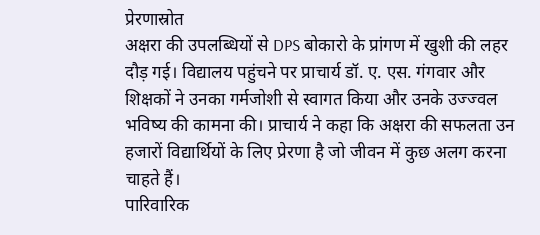प्रेरणास्रोत
अक्षरा की उपलब्धियों से DPS बोकारो के प्रांगण में खुशी की लहर दौड़ गई। विद्यालय पहुंचने पर प्राचार्य डॉ. ए. एस. गंगवार और शिक्षकों ने उनका गर्मजोशी से स्वागत किया और उनके उज्ज्वल भविष्य की कामना की। प्राचार्य ने कहा कि अक्षरा की सफलता उन हजारों विद्यार्थियों के लिए प्रेरणा है जो जीवन में कुछ अलग करना चाहते हैं।
पारिवारिक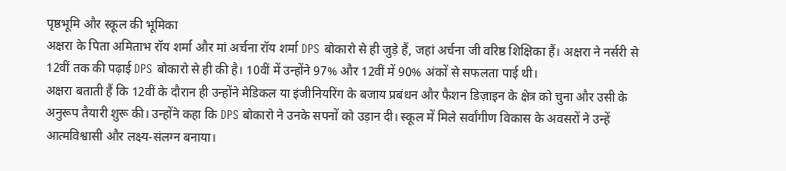पृष्ठभूमि और स्कूल की भूमिका
अक्षरा के पिता अमिताभ रॉय शर्मा और मां अर्चना रॉय शर्मा DPS बोकारो से ही जुड़े हैं, जहां अर्चना जी वरिष्ठ शिक्षिका हैं। अक्षरा ने नर्सरी से 12वीं तक की पढ़ाई DPS बोकारो से ही की है। 10वीं में उन्होंने 97% और 12वीं में 90% अंकों से सफलता पाई थी।
अक्षरा बताती हैं कि 12वीं के दौरान ही उन्होंने मेडिकल या इंजीनियरिंग के बजाय प्रबंधन और फैशन डिज़ाइन के क्षेत्र को चुना और उसी के अनुरूप तैयारी शुरू की। उन्होंने कहा कि DPS बोकारो ने उनके सपनों को उड़ान दी। स्कूल में मिले सर्वांगीण विकास के अवसरों ने उन्हें आत्मविश्वासी और लक्ष्य-संलग्न बनाया।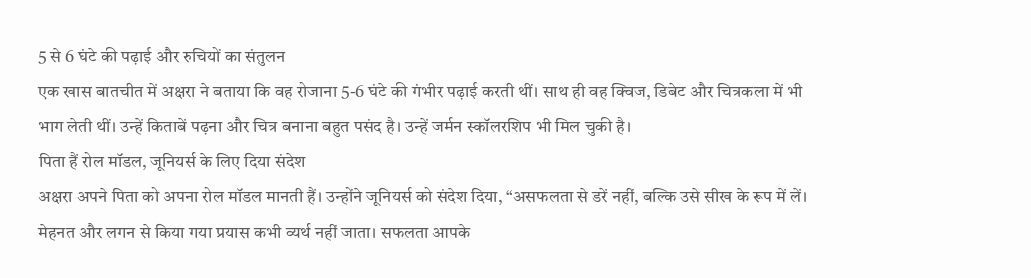5 से 6 घंटे की पढ़ाई और रुचियों का संतुलन
एक खास बातचीत में अक्षरा ने बताया कि वह रोजाना 5-6 घंटे की गंभीर पढ़ाई करती थीं। साथ ही वह क्विज, डिबेट और चित्रकला में भी भाग लेती थीं। उन्हें किताबें पढ़ना और चित्र बनाना बहुत पसंद है। उन्हें जर्मन स्कॉलरशिप भी मिल चुकी है।
पिता हैं रोल मॉडल, जूनियर्स के लिए दिया संदेश
अक्षरा अपने पिता को अपना रोल मॉडल मानती हैं। उन्होंने जूनियर्स को संदेश दिया, “असफलता से डरें नहीं, बल्कि उसे सीख के रूप में लें। मेहनत और लगन से किया गया प्रयास कभी व्यर्थ नहीं जाता। सफलता आपके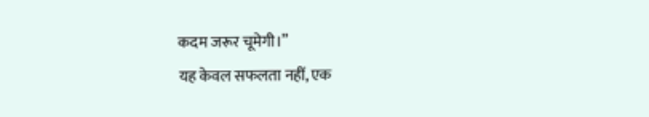कदम जरूर चूमेगी।”
यह केवल सफलता नहीं, एक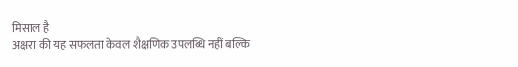मिसाल है
अक्षरा की यह सफलता केवल शैक्षणिक उपलब्धि नहीं बल्कि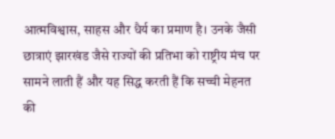आत्मविश्वास, साहस और धैर्य का प्रमाण है। उनके जैसी छात्राएं झारखंड जैसे राज्यों की प्रतिभा को राष्ट्रीय मंच पर सामने लाती हैं और यह सिद्ध करती हैं कि सच्ची मेहनत की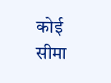कोई सीमा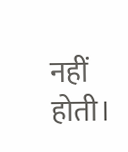नहीं होती।